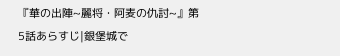『華の出陣~麗将・阿麦の仇討~』第5話あらすじ|銀堡城で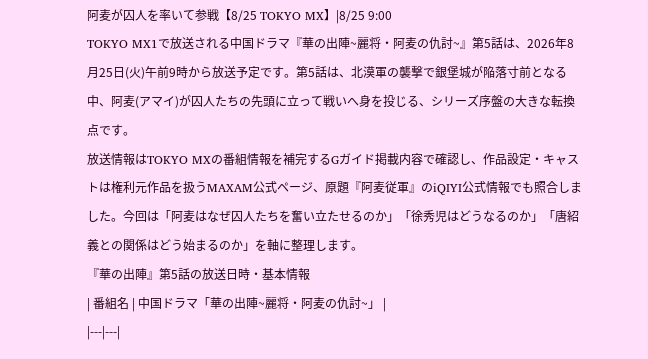阿麦が囚人を率いて参戦【8/25 TOKYO MX】|8/25 9:00
TOKYO MX1で放送される中国ドラマ『華の出陣~麗将・阿麦の仇討~』第5話は、2026年8月25日(火)午前9時から放送予定です。第5話は、北漠軍の襲撃で銀堡城が陥落寸前となる中、阿麦(アマイ)が囚人たちの先頭に立って戦いへ身を投じる、シリーズ序盤の大きな転換点です。
放送情報はTOKYO MXの番組情報を補完するGガイド掲載内容で確認し、作品設定・キャストは権利元作品を扱うMAXAM公式ページ、原題『阿麦従軍』のiQIYI公式情報でも照合しました。今回は「阿麦はなぜ囚人たちを奮い立たせるのか」「徐秀児はどうなるのか」「唐紹義との関係はどう始まるのか」を軸に整理します。
『華の出陣』第5話の放送日時・基本情報
| 番組名 | 中国ドラマ「華の出陣~麗将・阿麦の仇討~」 |
|---|---|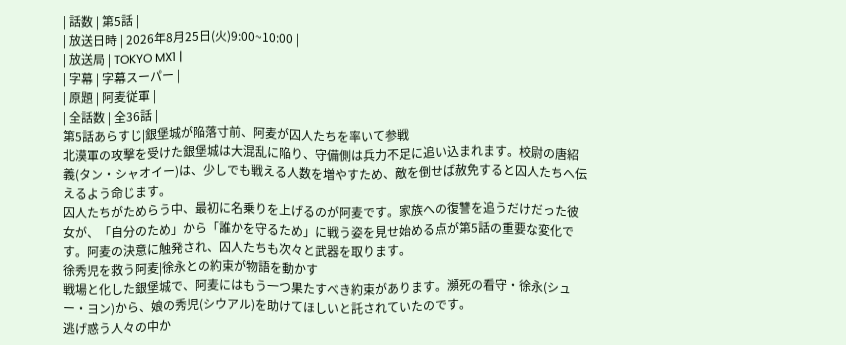| 話数 | 第5話 |
| 放送日時 | 2026年8月25日(火)9:00~10:00 |
| 放送局 | TOKYO MX1 |
| 字幕 | 字幕スーパー |
| 原題 | 阿麦従軍 |
| 全話数 | 全36話 |
第5話あらすじ|銀堡城が陥落寸前、阿麦が囚人たちを率いて参戦
北漠軍の攻撃を受けた銀堡城は大混乱に陥り、守備側は兵力不足に追い込まれます。校尉の唐紹義(タン・シャオイー)は、少しでも戦える人数を増やすため、敵を倒せば赦免すると囚人たちへ伝えるよう命じます。
囚人たちがためらう中、最初に名乗りを上げるのが阿麦です。家族への復讐を追うだけだった彼女が、「自分のため」から「誰かを守るため」に戦う姿を見せ始める点が第5話の重要な変化です。阿麦の決意に触発され、囚人たちも次々と武器を取ります。
徐秀児を救う阿麦|徐永との約束が物語を動かす
戦場と化した銀堡城で、阿麦にはもう一つ果たすべき約束があります。瀕死の看守・徐永(シュー・ヨン)から、娘の秀児(シウアル)を助けてほしいと託されていたのです。
逃げ惑う人々の中か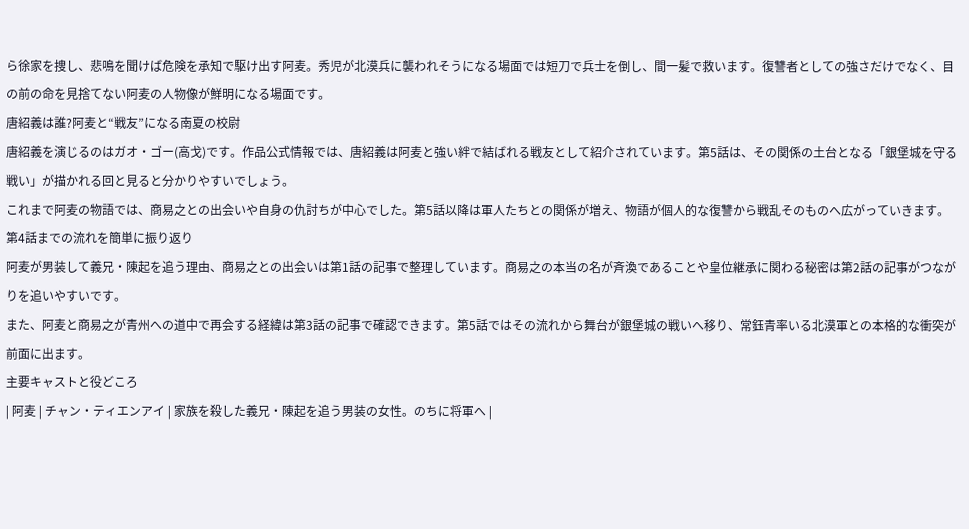ら徐家を捜し、悲鳴を聞けば危険を承知で駆け出す阿麦。秀児が北漠兵に襲われそうになる場面では短刀で兵士を倒し、間一髪で救います。復讐者としての強さだけでなく、目の前の命を見捨てない阿麦の人物像が鮮明になる場面です。
唐紹義は誰?阿麦と“戦友”になる南夏の校尉
唐紹義を演じるのはガオ・ゴー(高戈)です。作品公式情報では、唐紹義は阿麦と強い絆で結ばれる戦友として紹介されています。第5話は、その関係の土台となる「銀堡城を守る戦い」が描かれる回と見ると分かりやすいでしょう。
これまで阿麦の物語では、商易之との出会いや自身の仇討ちが中心でした。第5話以降は軍人たちとの関係が増え、物語が個人的な復讐から戦乱そのものへ広がっていきます。
第4話までの流れを簡単に振り返り
阿麦が男装して義兄・陳起を追う理由、商易之との出会いは第1話の記事で整理しています。商易之の本当の名が斉渙であることや皇位継承に関わる秘密は第2話の記事がつながりを追いやすいです。
また、阿麦と商易之が青州への道中で再会する経緯は第3話の記事で確認できます。第5話ではその流れから舞台が銀堡城の戦いへ移り、常鈺青率いる北漠軍との本格的な衝突が前面に出ます。
主要キャストと役どころ
| 阿麦 | チャン・ティエンアイ | 家族を殺した義兄・陳起を追う男装の女性。のちに将軍へ |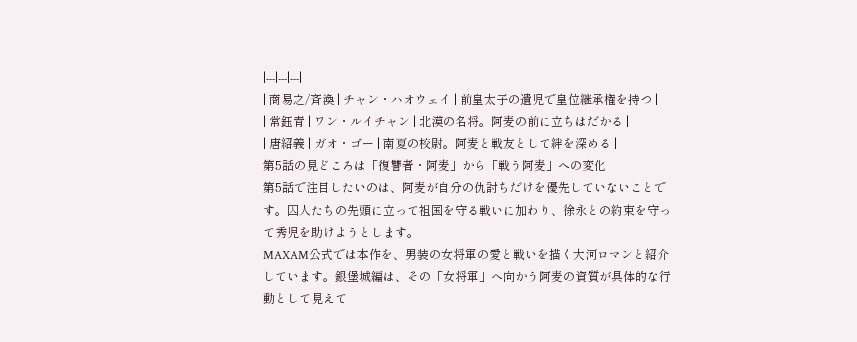|---|---|---|
| 商易之/斉渙 | チャン・ハオウェイ | 前皇太子の遺児で皇位継承権を持つ |
| 常鈺青 | ワン・ルイチャン | 北漠の名将。阿麦の前に立ちはだかる |
| 唐紹義 | ガオ・ゴー | 南夏の校尉。阿麦と戦友として絆を深める |
第5話の見どころは「復讐者・阿麦」から「戦う阿麦」への変化
第5話で注目したいのは、阿麦が自分の仇討ちだけを優先していないことです。囚人たちの先頭に立って祖国を守る戦いに加わり、徐永との約束を守って秀児を助けようとします。
MAXAM公式では本作を、男装の女将軍の愛と戦いを描く大河ロマンと紹介しています。銀堡城編は、その「女将軍」へ向かう阿麦の資質が具体的な行動として見えて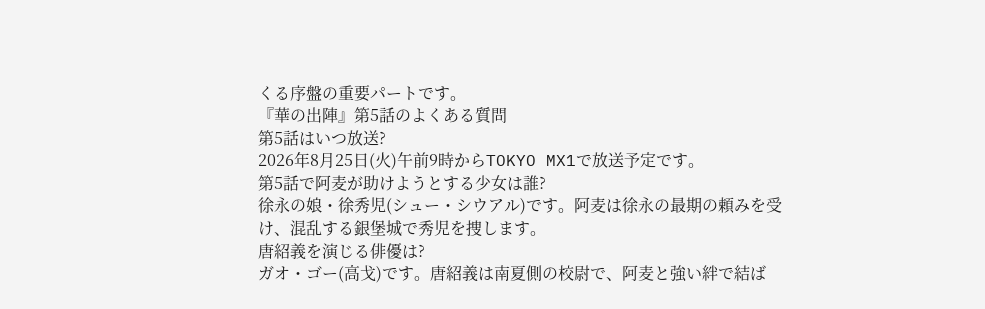くる序盤の重要パートです。
『華の出陣』第5話のよくある質問
第5話はいつ放送?
2026年8月25日(火)午前9時からTOKYO MX1で放送予定です。
第5話で阿麦が助けようとする少女は誰?
徐永の娘・徐秀児(シュー・シウアル)です。阿麦は徐永の最期の頼みを受け、混乱する銀堡城で秀児を捜します。
唐紹義を演じる俳優は?
ガオ・ゴー(高戈)です。唐紹義は南夏側の校尉で、阿麦と強い絆で結ば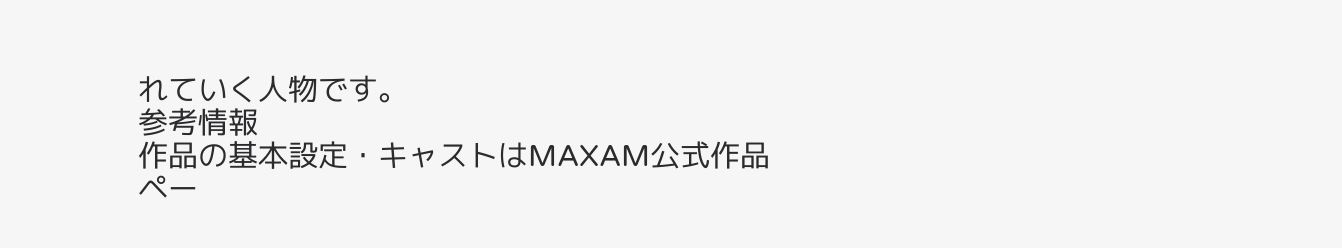れていく人物です。
参考情報
作品の基本設定・キャストはMAXAM公式作品ペー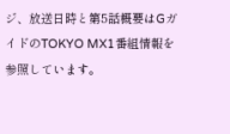ジ、放送日時と第5話概要はGガイドのTOKYO MX1番組情報を参照しています。